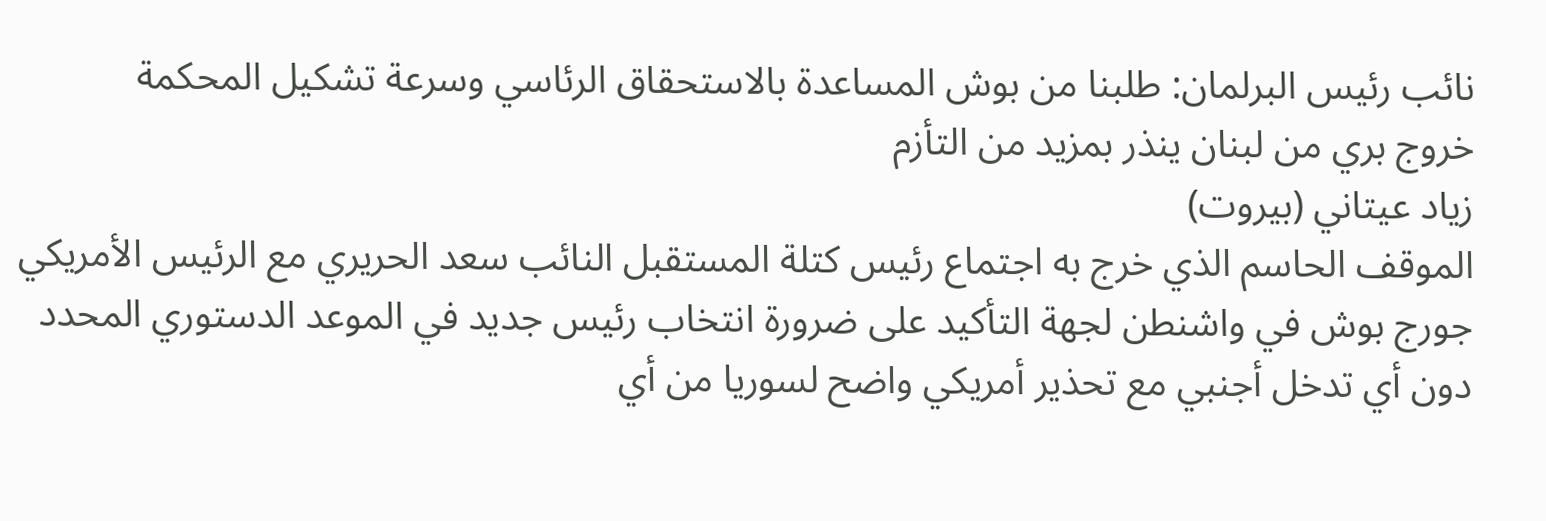نائب رئيس البرلمان: طلبنا من بوش المساعدة بالاستحقاق الرئاسي وسرعة تشكيل المحكمة
خروج بري من لبنان ينذر بمزيد من التأزم
زياد عيتاني (بيروت)
الموقف الحاسم الذي خرج به اجتماع رئيس كتلة المستقبل النائب سعد الحريري مع الرئيس الأمريكي جورج بوش في واشنطن لجهة التأكيد على ضرورة انتخاب رئيس جديد في الموعد الدستوري المحدد دون أي تدخل أجنبي مع تحذير أمريكي واضح لسوريا من أي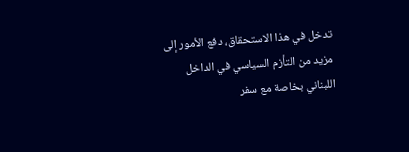تدخل في هذا الاستحقاق، دفع الأمور إلى مزيد من التأزم السياسي في الداخل اللبناني بخاصة مع سفر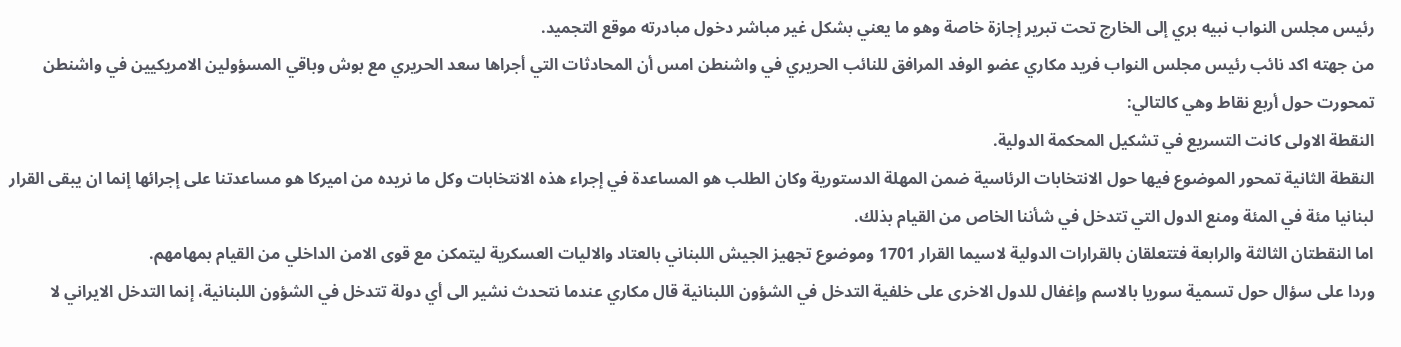رئيس مجلس النواب نبيه بري إلى الخارج تحت تبرير إجازة خاصة وهو ما يعني بشكل غير مباشر دخول مبادرته موقع التجميد.
من جهته اكد نائب رئيس مجلس النواب فريد مكاري عضو الوفد المرافق للنائب الحريري في واشنطن امس أن المحادثات التي أجراها سعد الحريري مع بوش وباقي المسؤولين الامريكيين في واشنطن تمحورت حول أربع نقاط وهي كالتالي:
النقطة الاولى كانت التسريع في تشكيل المحكمة الدولية.
النقطة الثانية تمحور الموضوع فيها حول الانتخابات الرئاسية ضمن المهلة الدستورية وكان الطلب هو المساعدة في إجراء هذه الانتخابات وكل ما نريده من اميركا هو مساعدتنا على إجرائها إنما ان يبقى القرار لبنانيا مئة في المئة ومنع الدول التي تتدخل في شأننا الخاص من القيام بذلك.
اما النقطتان الثالثة والرابعة فتتعلقان بالقرارات الدولية لاسيما القرار 1701 وموضوع تجهيز الجيش اللبناني بالعتاد والاليات العسكرية ليتمكن مع قوى الامن الداخلي من القيام بمهامهم.
وردا على سؤال حول تسمية سوريا بالاسم وإغفال للدول الاخرى على خلفية التدخل في الشؤون اللبنانية قال مكاري عندما نتحدث نشير الى أي دولة تتدخل في الشؤون اللبنانية، إنما التدخل الايراني لا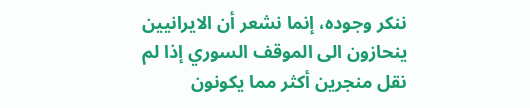ننكر وجوده، إنما نشعر أن الايرانيين ينحازون الى الموقف السوري إذا لم نقل منجرين أكثر مما يكونون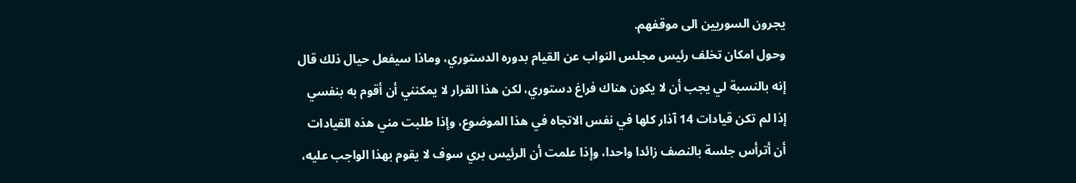يجرون السوريين الى موقفهم.
وحول امكان تخلف رئيس مجلس النواب عن القيام بدوره الدستوري، وماذا سيفعل حيال ذلك قال إنه بالنسبة لي يجب أن لا يكون هناك فراغ دستوري، لكن هذا القرار لا يمكنني أن أقوم به بنفسي إذا لم تكن قيادات 14 آذار كلها في نفس الاتجاه في هذا الموضوع، وإذا طلبت مني هذه القيادات أن أترأس جلسة بالنصف زائدا واحدا، وإذا علمت أن الرئيس بري سوف لا يقوم بهذا الواجب عليه،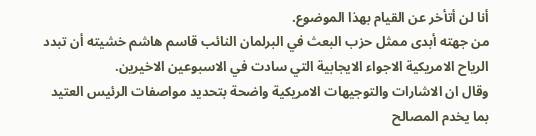أنا لن أتأخر عن القيام بهذا الموضوع.
من جهته أبدى ممثل حزب البعث في البرلمان النائب قاسم هاشم خشيته أن تبدد الرياح الامريكية الاجواء الايجابية التي سادت في الاسبوعين الاخيرين.
وقال ان الاشارات والتوجيهات الامريكية واضحة بتحديد مواصفات الرئيس العتيد بما يخدم المصالح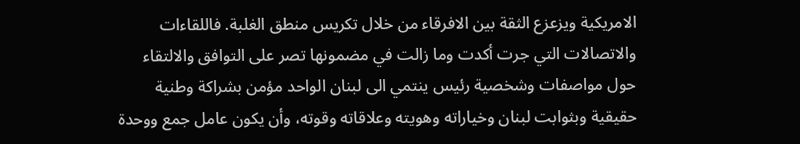الامريكية ويزعزع الثقة بين الافرقاء من خلال تكريس منطق الغلبة. فاللقاءات والاتصالات التي جرت أكدت وما زالت في مضمونها تصر على التوافق والالتقاء حول مواصفات وشخصية رئيس ينتمي الى لبنان الواحد مؤمن بشراكة وطنية حقيقية وبثوابت لبنان وخياراته وهويته وعلاقاته وقوته، وأن يكون عامل جمع ووحدة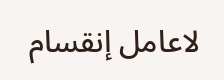لاعامل إنقسام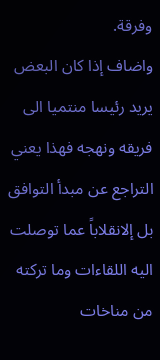وفرقة.
واضاف إذا كان البعض يريد رئيسا منتميا الى فريقه ونهجه فهذا يعني التراجع عن مبدأ التوافق بل إلانقلاباً عما توصلت اليه اللقاءات وما تركته من مناخات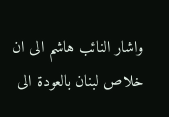واشار النائب هاشم الى ان خلاص لبنان بالعودة الى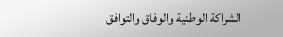الشراكة الوطنية والوفاق والتوافق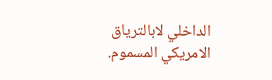الداخلي لابالترياق الامريكي المسموم.